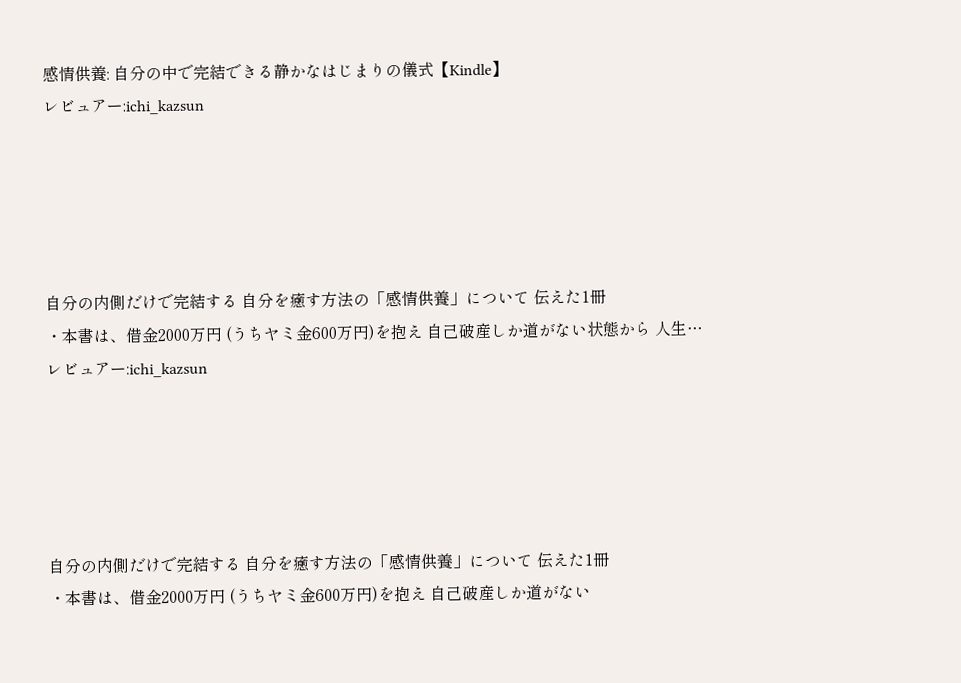感情供養: 自分の中で完結できる静かなはじまりの儀式【Kindle】
レビュアー:ichi_kazsun





自分の内側だけで完結する 自分を癒す方法の「感情供養」について 伝えた1冊
・本書は、借金2000万円 (うちヤミ金600万円)を抱え 自己破産しか道がない状態から 人生…
レビュアー:ichi_kazsun





自分の内側だけで完結する 自分を癒す方法の「感情供養」について 伝えた1冊
・本書は、借金2000万円 (うちヤミ金600万円)を抱え 自己破産しか道がない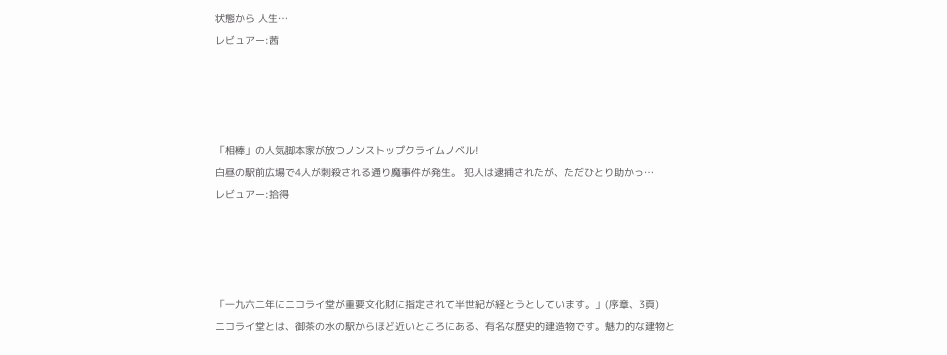状態から 人生…
レビュアー:茜




「相棒」の人気脚本家が放つノンストップクライムノベル!
白昼の駅前広場で4人が刺殺される通り魔事件が発生。 犯人は逮捕されたが、ただひとり助かっ…
レビュアー:拾得




「一九六二年にニコライ堂が重要文化財に指定されて半世紀が経とうとしています。」(序章、3頁)
ニコライ堂とは、御茶の水の駅からほど近いところにある、有名な歴史的建造物です。魅力的な建物と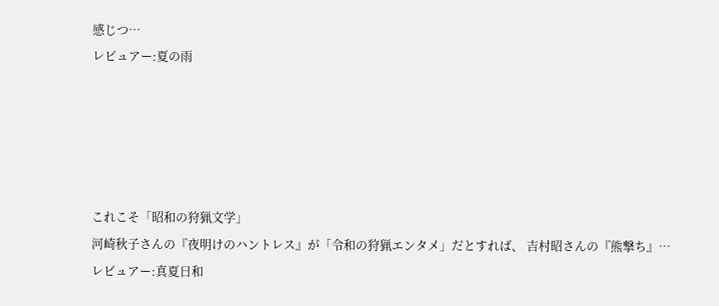感じつ…
レビュアー:夏の雨





これこそ「昭和の狩猟文学」
河崎秋子さんの『夜明けのハントレス』が「令和の狩猟エンタメ」だとすれば、 吉村昭さんの『熊撃ち』…
レビュアー:真夏日和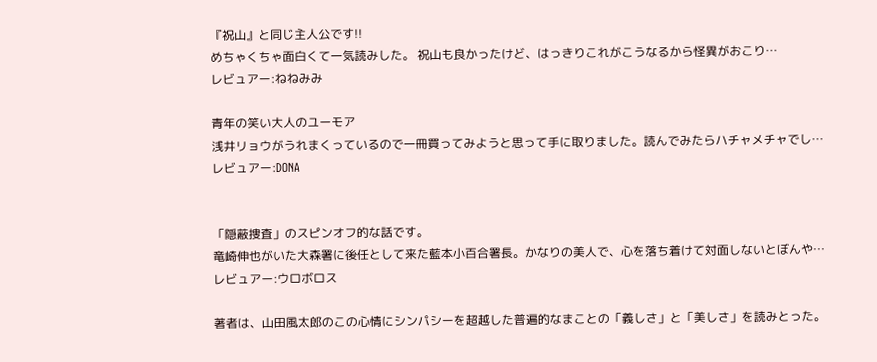『祝山』と同じ主人公です!!
めちゃくちゃ面白くて一気読みした。 祝山も良かったけど、はっきりこれがこうなるから怪異がおこり…
レビュアー:ねねみみ

青年の笑い大人のユーモア
浅井リョウがうれまくっているので一冊買ってみようと思って手に取りました。読んでみたらハチャメチャでし…
レビュアー:DONA


「隠蔽捜査」のスピンオフ的な話です。
竜崎伸也がいた大森署に後任として来た藍本小百合署長。かなりの美人で、心を落ち着けて対面しないとぼんや…
レビュアー:ウロボロス

著者は、山田風太郎のこの心情にシンパシーを超越した普遍的なまことの「義しさ」と「美しさ」を読みとった。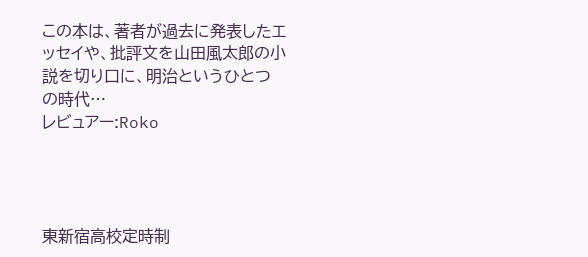この本は、著者が過去に発表したエッセイや、批評文を山田風太郎の小説を切り口に、明治というひとつの時代…
レビュアー:Roko




東新宿高校定時制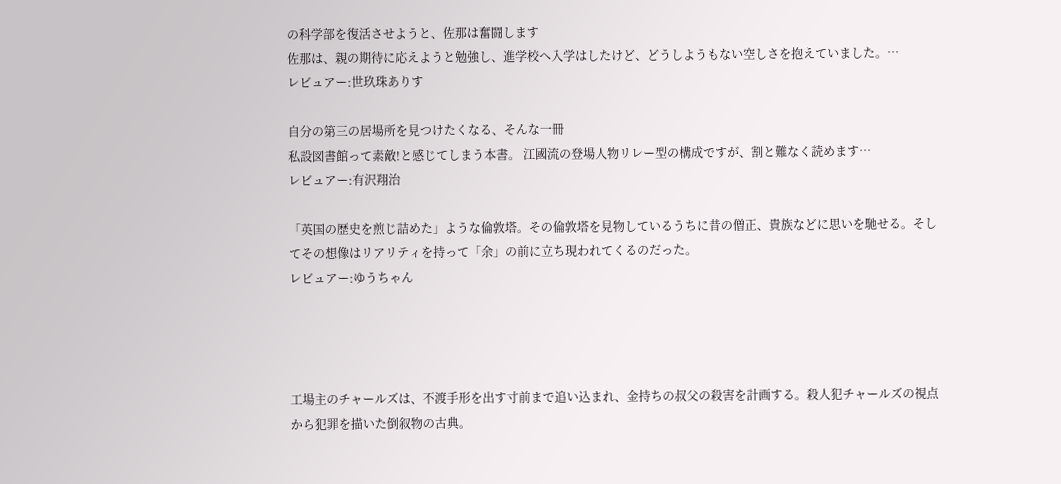の科学部を復活させようと、佐那は奮闘します
佐那は、親の期待に応えようと勉強し、進学校へ入学はしたけど、どうしようもない空しさを抱えていました。…
レビュアー:世玖珠ありす

自分の第三の居場所を見つけたくなる、そんな一冊
私設図書館って素敵!と感じてしまう本書。 江國流の登場人物リレー型の構成ですが、割と難なく読めます…
レビュアー:有沢翔治

「英国の歴史を煎じ詰めた」ような倫敦塔。その倫敦塔を見物しているうちに昔の僧正、貴族などに思いを馳せる。そしてその想像はリアリティを持って「余」の前に立ち現われてくるのだった。
レビュアー:ゆうちゃん




工場主のチャールズは、不渡手形を出す寸前まで追い込まれ、金持ちの叔父の殺害を計画する。殺人犯チャールズの視点から犯罪を描いた倒叙物の古典。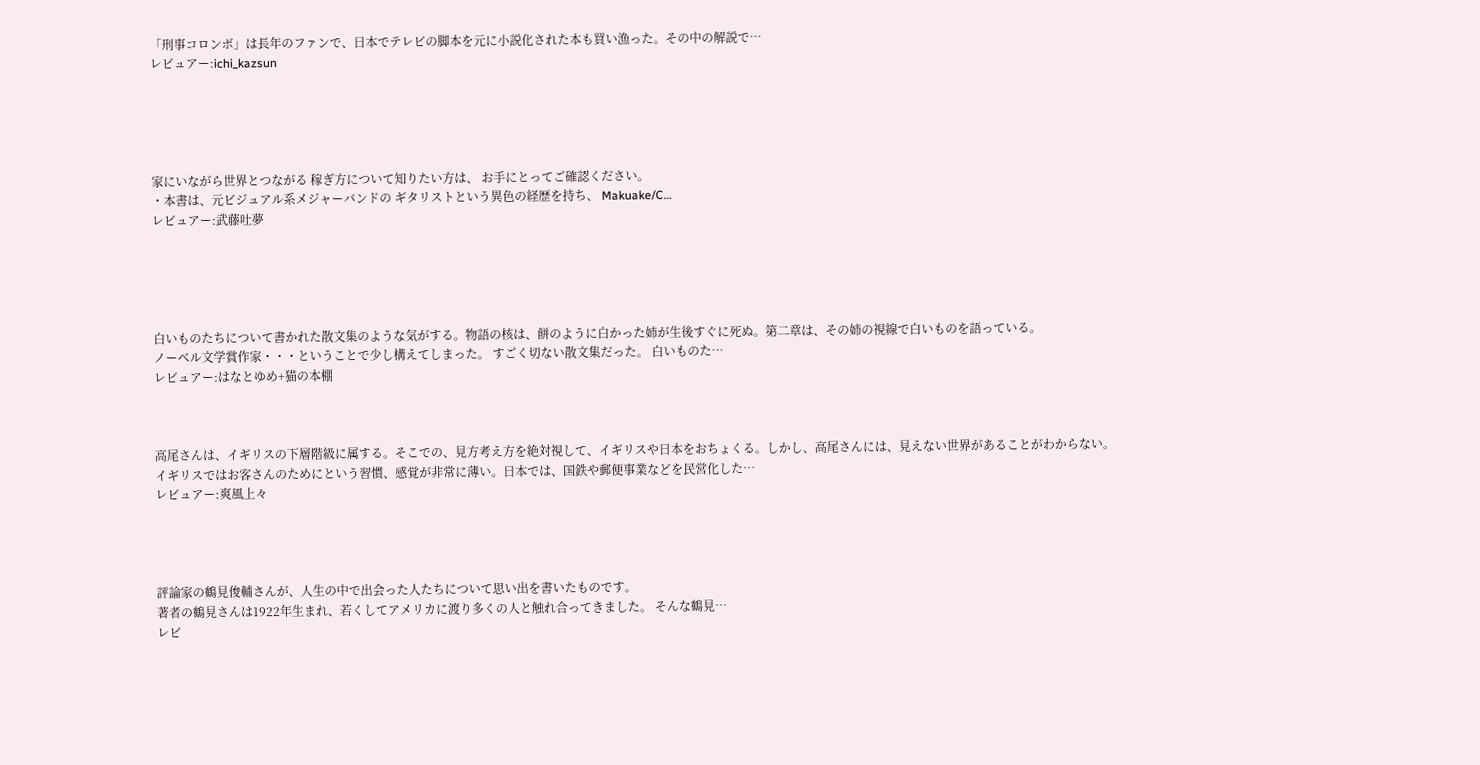「刑事コロンボ」は長年のファンで、日本でテレビの脚本を元に小説化された本も買い漁った。その中の解説で…
レビュアー:ichi_kazsun





家にいながら世界とつながる 稼ぎ方について知りたい方は、 お手にとってご確認ください。
・本書は、元ビジュアル系メジャーバンドの ギタリストという異色の経歴を持ち、 Makuake/C…
レビュアー:武藤吐夢





白いものたちについて書かれた散文集のような気がする。物語の核は、餅のように白かった姉が生後すぐに死ぬ。第二章は、その姉の視線で白いものを語っている。
ノーベル文学賞作家・・・ということで少し構えてしまった。 すごく切ない散文集だった。 白いものた…
レビュアー:はなとゆめ+猫の本棚



高尾さんは、イギリスの下層階級に属する。そこでの、見方考え方を絶対視して、イギリスや日本をおちょくる。しかし、高尾さんには、見えない世界があることがわからない。
イギリスではお客さんのためにという習慣、感覚が非常に薄い。日本では、国鉄や郵便事業などを民営化した…
レビュアー:爽風上々




評論家の鶴見俊輔さんが、人生の中で出会った人たちについて思い出を書いたものです。
著者の鶴見さんは1922年生まれ、若くしてアメリカに渡り多くの人と触れ合ってきました。 そんな鶴見…
レビ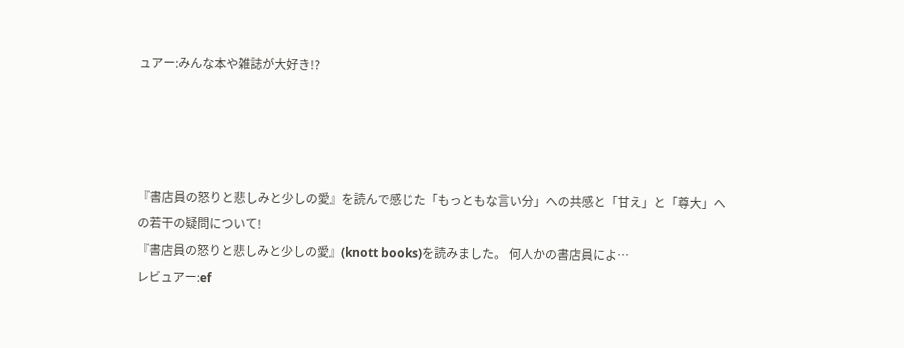ュアー:みんな本や雑誌が大好き!?




『書店員の怒りと悲しみと少しの愛』を読んで感じた「もっともな言い分」への共感と「甘え」と「尊大」への若干の疑問について!
『書店員の怒りと悲しみと少しの愛』(knott books)を読みました。 何人かの書店員によ…
レビュアー:ef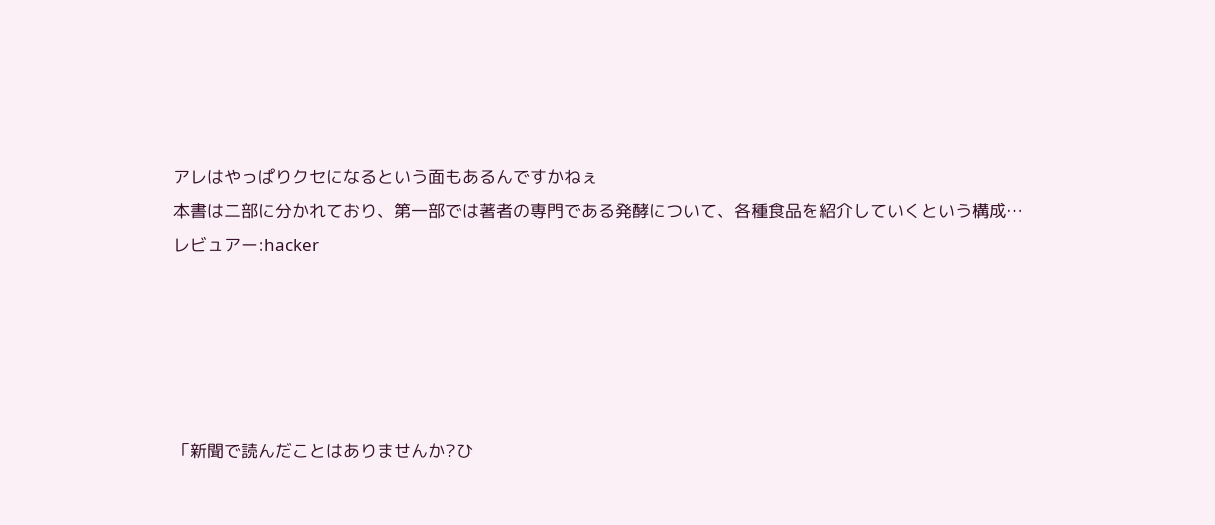アレはやっぱりクセになるという面もあるんですかねぇ
本書は二部に分かれており、第一部では著者の専門である発酵について、各種食品を紹介していくという構成…
レビュアー:hacker





「新聞で読んだことはありませんか?ひ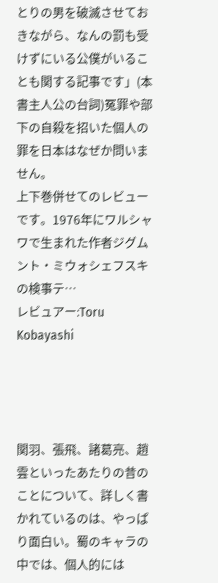とりの男を破滅させておきながら、なんの罰も受けずにいる公僕がいることも関する記事です」(本書主人公の台詞)冤罪や部下の自殺を招いた個人の罪を日本はなぜか問いません。
上下巻併せてのレビューです。1976年にワルシャワで生まれた作者ジグムント・ミウォシェフスキの検事テ…
レビュアー:Toru Kobayashi




関羽、張飛、諸葛亮、趙雲といったあたりの昔のことについて、詳しく書かれているのは、やっぱり面白い。蜀のキャラの中では、個人的には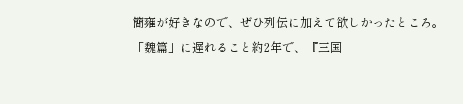簡雍が好きなので、ぜひ列伝に加えて欲しかったところ。
「魏篇」に遅れること約2年で、『三国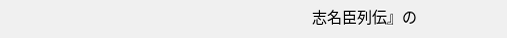志名臣列伝』の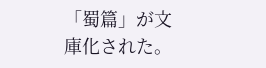「蜀篇」が文庫化された。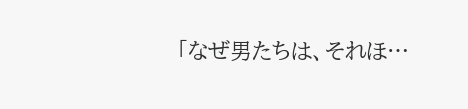「なぜ男たちは、それほ…